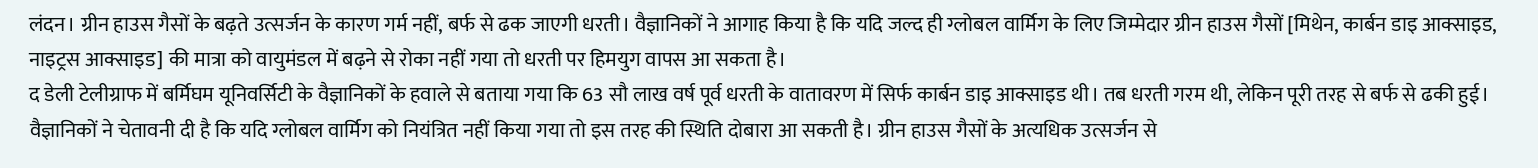लंदन। ग्रीन हाउस गैसों के बढ़ते उत्सर्जन के कारण गर्म नहीं, बर्फ से ढक जाएगी धरती। वैज्ञानिकों ने आगाह किया है कि यदि जल्द ही ग्लोबल वार्मिग के लिए जिम्मेदार ग्रीन हाउस गैसों [मिथेन, कार्बन डाइ आक्साइड, नाइट्रस आक्साइड] की मात्रा को वायुमंडल में बढ़ने से रोका नहीं गया तो धरती पर हिमयुग वापस आ सकता है।
द डेली टेलीग्राफ में बर्मिघम यूनिवर्सिटी के वैज्ञानिकों के हवाले से बताया गया कि 63 सौ लाख वर्ष पूर्व धरती के वातावरण में सिर्फ कार्बन डाइ आक्साइड थी। तब धरती गरम थी, लेकिन पूरी तरह से बर्फ से ढकी हुई।
वैज्ञानिकों ने चेतावनी दी है कि यदि ग्लोबल वार्मिग को नियंत्रित नहीं किया गया तो इस तरह की स्थिति दोबारा आ सकती है। ग्रीन हाउस गैसों के अत्यधिक उत्सर्जन से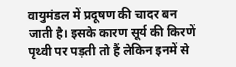वायुमंडल में प्रदूषण की चादर बन जाती है। इसके कारण सूर्य की किरणें पृथ्वी पर पड़ती तो हैं लेकिन इनमें से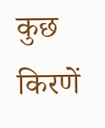कुछ किरणें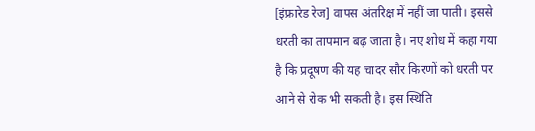[इंफ्रारेड रेज] वापस अंतरिक्ष में नहीं जा पाती। इससे धरती का तापमान बढ़ जाता है। नए शोध में कहा गया है कि प्रदूषण की यह चादर सौर किरणों को धरती पर आने से रोक भी सकती है। इस स्थिति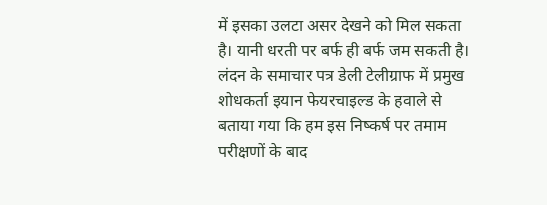में इसका उलटा असर देखने को मिल सकता है। यानी धरती पर बर्फ ही बर्फ जम सकती है।
लंदन के समाचार पत्र डेली टेलीग्राफ में प्रमुख शोधकर्ता इयान फेयरचाइल्ड के हवाले से बताया गया कि हम इस निष्कर्ष पर तमाम परीक्षणों के बाद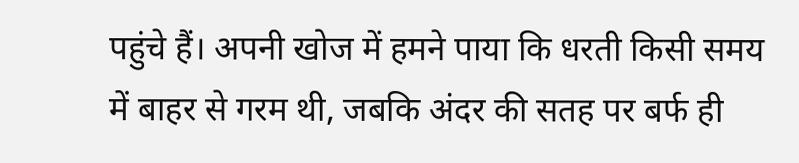पहुंचे हैं। अपनी खोज में हमने पाया कि धरती किसी समय में बाहर से गरम थी, जबकि अंदर की सतह पर बर्फ ही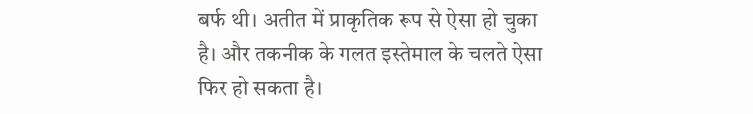बर्फ थी। अतीत में प्राकृतिक रूप से ऐसा हो चुका है। और तकनीक के गलत इस्तेमाल के चलते ऐसा फिर हो सकता है।